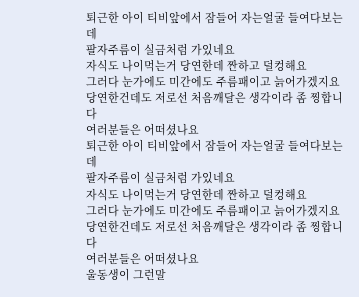퇴근한 아이 티비앞에서 잠들어 자는얼굴 들여다보는데
팔자주름이 실금처럼 가있네요
자식도 나이먹는거 당연한데 짠하고 덜컹해요
그러다 눈가에도 미간에도 주름패이고 늙어가겠지요
당연한건데도 저로선 처음깨달은 생각이라 좀 찡합니다
여러분들은 어떠셨나요
퇴근한 아이 티비앞에서 잠들어 자는얼굴 들여다보는데
팔자주름이 실금처럼 가있네요
자식도 나이먹는거 당연한데 짠하고 덜컹해요
그러다 눈가에도 미간에도 주름패이고 늙어가겠지요
당연한건데도 저로선 처음깨달은 생각이라 좀 찡합니다
여러분들은 어떠셨나요
울동생이 그런말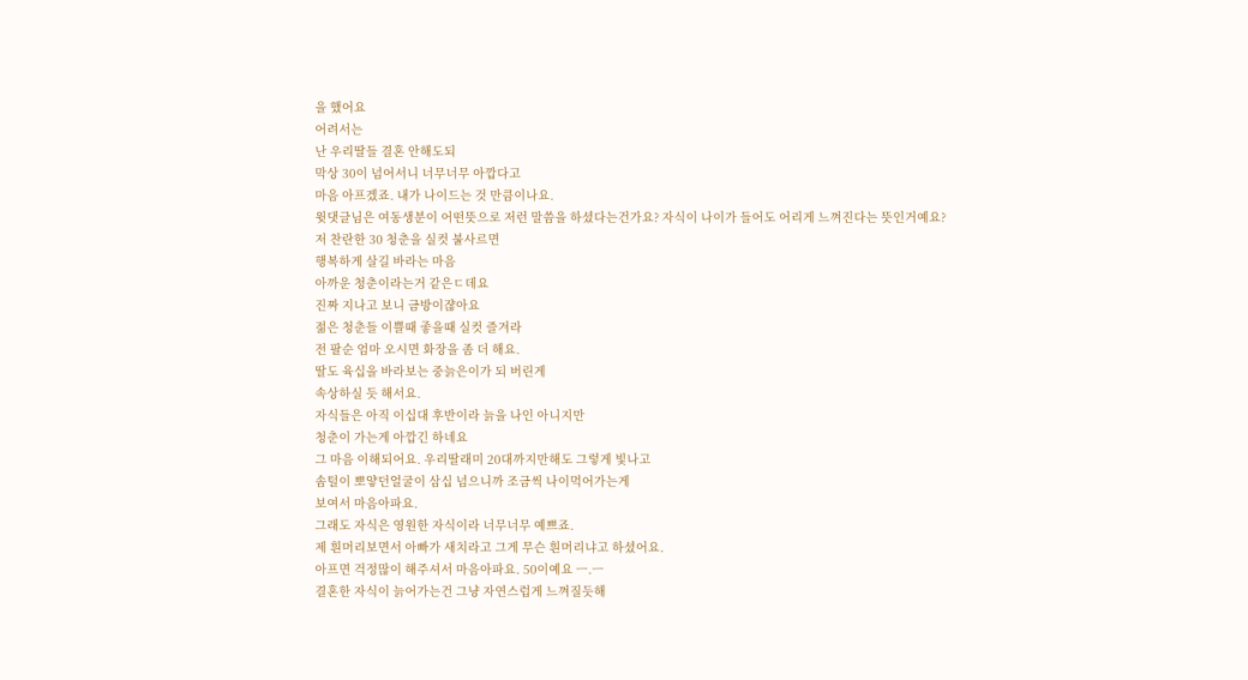을 했어요
어려서는
난 우리딸들 결혼 안해도되
막상 30이 넘어서니 너무너무 아깝다고
마음 아프겠죠. 내가 나이드는 것 만큼이나요.
윗댓글님은 여동생분이 어떤뜻으로 저런 말씀을 하셨다는건가요? 자식이 나이가 들어도 어리게 느껴진다는 뜻인거예요?
저 찬란한 30 청춘을 실컷 불사르면
행복하게 살길 바라는 마음
아까운 청춘이라는거 같은ㄷ데요
진짜 지나고 보니 금방이쟎아요
젊은 청춘들 이쁠때 좋을때 실컷 즐겨라
전 팔순 엄마 오시면 화장을 좀 더 해요.
딸도 육십을 바라보는 중늙은이가 되 버린게
속상하실 듯 해서요.
자식들은 아직 이십대 후반이라 늙을 나인 아니지만
청춘이 가는게 아깝긴 하네요
그 마음 이해되어요. 우리딸래미 20대까지만해도 그렇게 빛나고
솜털이 뽀얗던얼굴이 삼십 넘으니까 조금씩 나이먹어가는게
보여서 마음아파요.
그래도 자식은 영원한 자식이라 너무너무 예쁘죠.
제 흰머리보면서 아빠가 새치라고 그게 무슨 흰머리냐고 하셨어요.
아프면 걱정많이 해주셔서 마음아파요. 50이예요 ㅡ.ㅡ
결혼한 자식이 늙어가는건 그냥 자연스럽게 느껴질듯해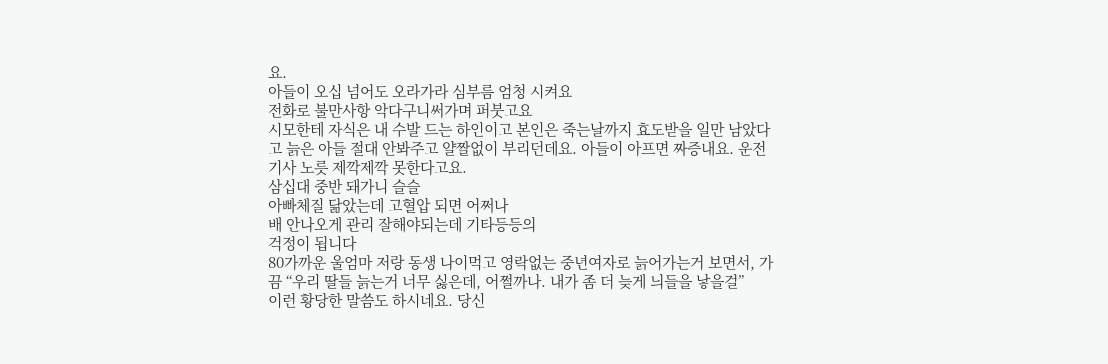요.
아들이 오십 넘어도 오라가라 심부름 엄청 시켜요
전화로 불만사항 악다구니써가며 퍼붓고요
시모한테 자식은 내 수발 드는 하인이고 본인은 죽는날까지 효도받을 일만 남았다고 늙은 아들 절대 안봐주고 얄짤없이 부리던데요. 아들이 아프면 짜증내요. 운전기사 노릇 제깍제깍 못한다고요.
삼십대 중반 돼가니 슬슬
아빠체질 닮았는데 고혈압 되면 어쩌나
배 안나오게 관리 잘해야되는데 기타등등의
걱정이 됩니다
80가까운 울엄마 저랑 동생 나이먹고 영락없는 중년여자로 늙어가는거 보면서, 가끔 “우리 딸들 늙는거 너무 싫은데, 어쩔까나. 내가 좀 더 늦게 늬들을 낳을걸”
이런 황당한 말씀도 하시네요. 당신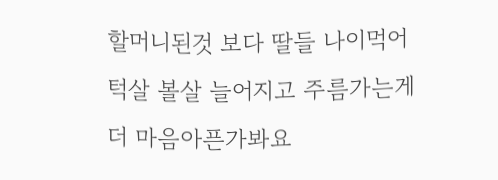할머니된것 보다 딸들 나이먹어 턱살 볼살 늘어지고 주름가는게 더 마음아픈가봐요